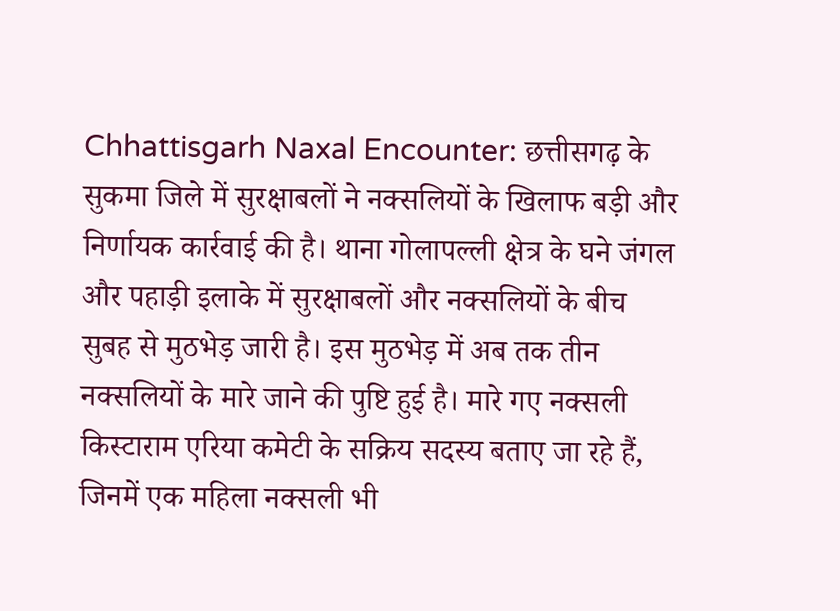Chhattisgarh Naxal Encounter: छत्तीसगढ़ के सुकमा जिले में सुरक्षाबलों ने नक्सलियों के खिलाफ बड़ी और निर्णायक कार्रवाई की है। थाना गोलापल्ली क्षेत्र के घने जंगल और पहाड़ी इलाके में सुरक्षाबलों और नक्सलियों के बीच सुबह से मुठभेड़ जारी है। इस मुठभेड़ में अब तक तीन नक्सलियों के मारे जाने की पुष्टि हुई है। मारे गए नक्सली किस्टाराम एरिया कमेटी के सक्रिय सदस्य बताए जा रहे हैं, जिनमें एक महिला नक्सली भी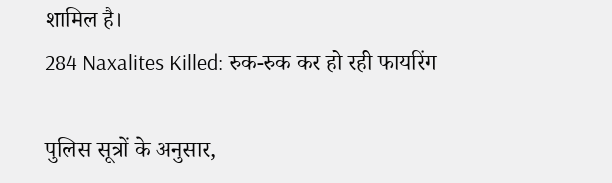शामिल है।
284 Naxalites Killed: रुक-रुक कर हो रही फायरिंग

पुलिस सूत्रों के अनुसार,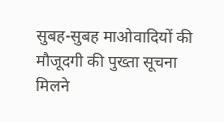सुबह-सुबह माओवादियों की मौजूदगी की पुख्ता सूचना मिलने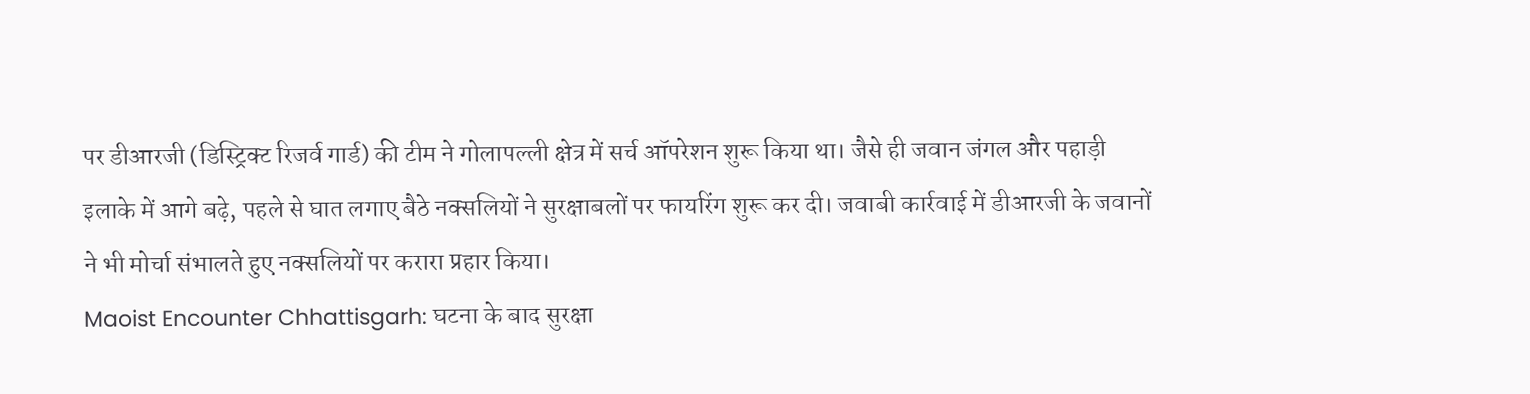पर डीआरजी (डिस्ट्रिक्ट रिजर्व गार्ड) की टीम ने गोलापल्ली क्षेत्र में सर्च ऑपरेशन शुरू किया था। जैसे ही जवान जंगल और पहाड़ी इलाके में आगे बढ़े, पहले से घात लगाए बैठे नक्सलियों ने सुरक्षाबलों पर फायरिंग शुरू कर दी। जवाबी कार्रवाई में डीआरजी के जवानों ने भी मोर्चा संभालते हुए नक्सलियों पर करारा प्रहार किया।
Maoist Encounter Chhattisgarh: घटना के बाद सुरक्षा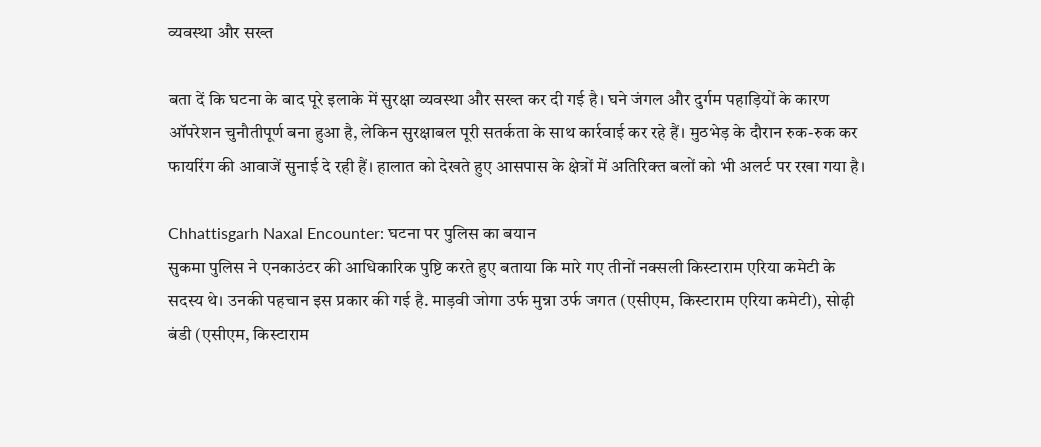व्यवस्था और सख्त

बता दें कि घटना के बाद पूरे इलाके में सुरक्षा व्यवस्था और सख्त कर दी गई है। घने जंगल और दुर्गम पहाड़ियों के कारण ऑपरेशन चुनौतीपूर्ण बना हुआ है, लेकिन सुरक्षाबल पूरी सतर्कता के साथ कार्रवाई कर रहे हैं। मुठभेड़ के दौरान रुक-रुक कर फायरिंग की आवाजें सुनाई दे रही हैं। हालात को देखते हुए आसपास के क्षेत्रों में अतिरिक्त बलों को भी अलर्ट पर रखा गया है।

Chhattisgarh Naxal Encounter: घटना पर पुलिस का बयान
सुकमा पुलिस ने एनकाउंटर की आधिकारिक पुष्टि करते हुए बताया कि मारे गए तीनों नक्सली किस्टाराम एरिया कमेटी के सदस्य थे। उनकी पहचान इस प्रकार की गई है. माड़वी जोगा उर्फ मुन्ना उर्फ जगत (एसीएम, किस्टाराम एरिया कमेटी), सोढ़ी बंडी (एसीएम, किस्टाराम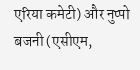एरिया कमेटी) और नुप्पो बजनी (एसीएम,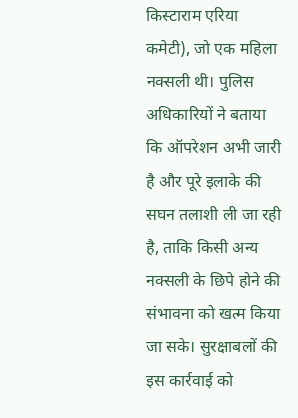किस्टाराम एरिया कमेटी), जो एक महिला नक्सली थी। पुलिस अधिकारियों ने बताया कि ऑपरेशन अभी जारी है और पूरे इलाके की सघन तलाशी ली जा रही है, ताकि किसी अन्य नक्सली के छिपे होने की संभावना को खत्म किया जा सके। सुरक्षाबलों की इस कार्रवाई को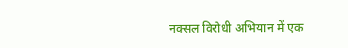नक्सल विरोधी अभियान में एक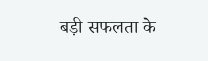बड़ी सफलता के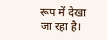रूप में देखा जा रहा है।